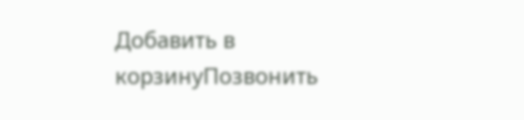Добавить в корзинуПозвонить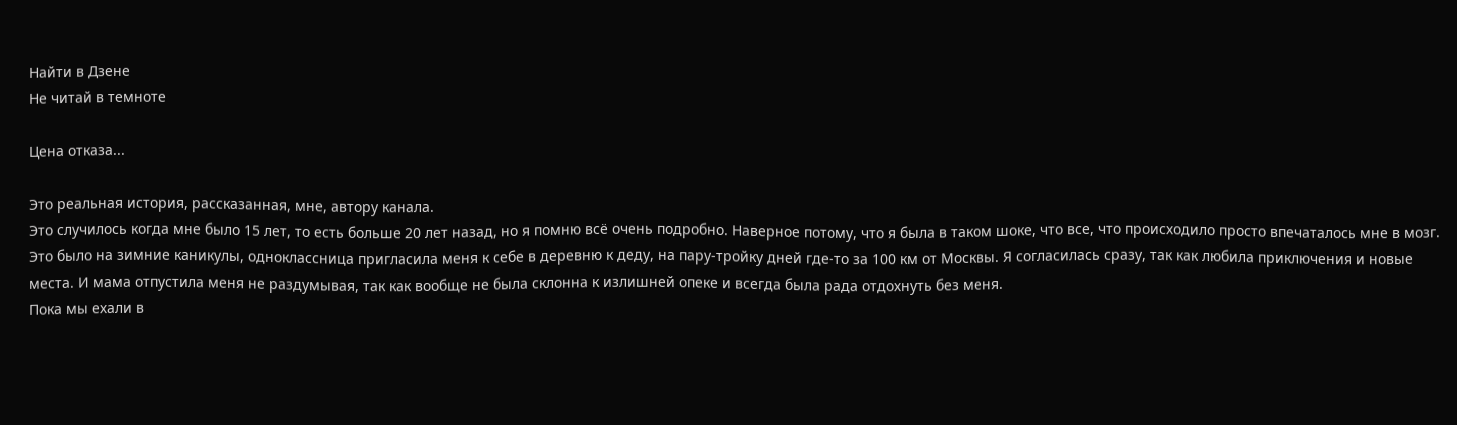Найти в Дзене
Не читай в темноте

Цена отказа...

Это реальная история, рассказанная, мне, автору канала.
Это случилось когда мне было 15 лет, то есть больше 20 лет назад, но я помню всё очень подробно. Наверное потому, что я была в таком шоке, что все, что происходило просто впечаталось мне в мозг.
Это было на зимние каникулы, одноклассница пригласила меня к себе в деревню к деду, на пару-тройку дней где-то за 100 км от Москвы. Я согласилась сразу, так как любила приключения и новые места. И мама отпустила меня не раздумывая, так как вообще не была склонна к излишней опеке и всегда была рада отдохнуть без меня.
Пока мы ехали в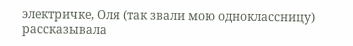электричке, Оля (так звали мою одноклассницу) рассказывала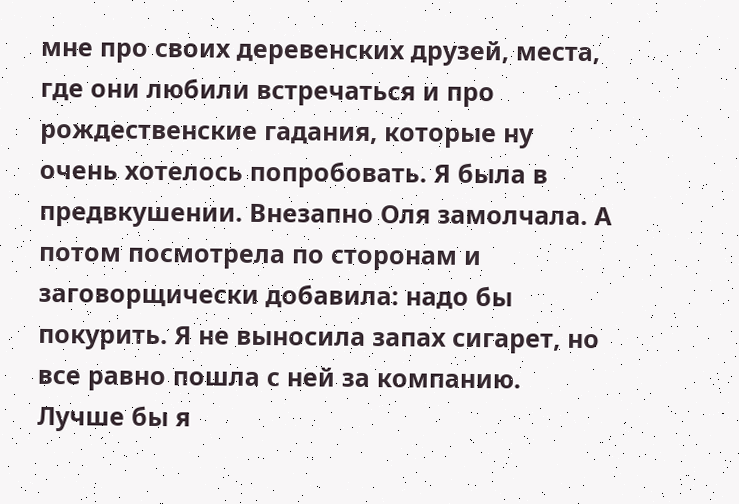мне про своих деревенских друзей, места, где они любили встречаться и про рождественские гадания, которые ну очень хотелось попробовать. Я была в предвкушении. Внезапно Оля замолчала. А потом посмотрела по сторонам и заговорщически добавила: надо бы покурить. Я не выносила запах сигарет, но все равно пошла с ней за компанию. Лучше бы я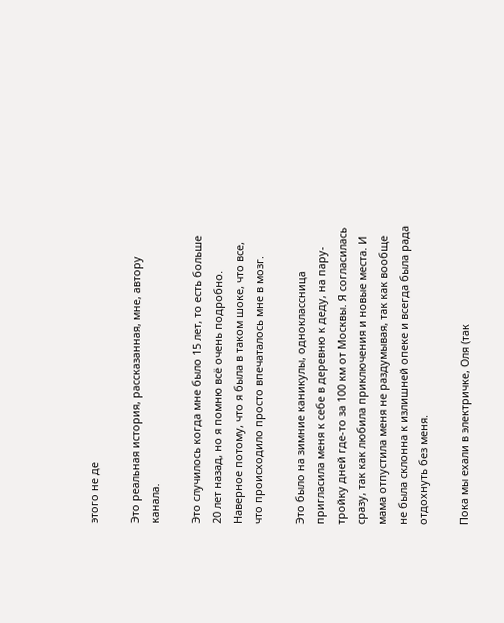этого не де

Это реальная история, рассказанная, мне, автору канала.

Это случилось когда мне было 15 лет, то есть больше 20 лет назад, но я помню всё очень подробно. Наверное потому, что я была в таком шоке, что все, что происходило просто впечаталось мне в мозг.

Это было на зимние каникулы, одноклассница пригласила меня к себе в деревню к деду, на пару-тройку дней где-то за 100 км от Москвы. Я согласилась сразу, так как любила приключения и новые места. И мама отпустила меня не раздумывая, так как вообще не была склонна к излишней опеке и всегда была рада отдохнуть без меня.

Пока мы ехали в электричке, Оля (так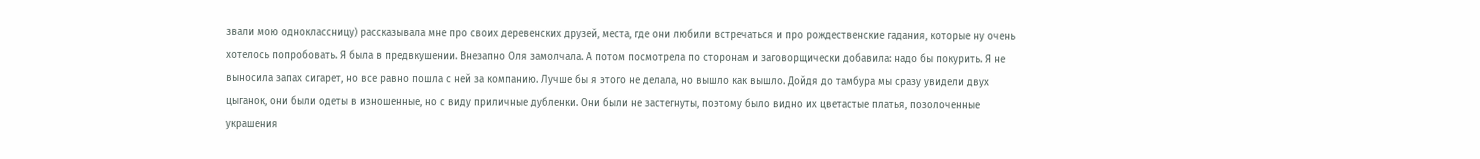звали мою одноклассницу) рассказывала мне про своих деревенских друзей, места, где они любили встречаться и про рождественские гадания, которые ну очень хотелось попробовать. Я была в предвкушении. Внезапно Оля замолчала. А потом посмотрела по сторонам и заговорщически добавила: надо бы покурить. Я не выносила запах сигарет, но все равно пошла с ней за компанию. Лучше бы я этого не делала, но вышло как вышло. Дойдя до тамбура мы сразу увидели двух цыганок, они были одеты в изношенные, но с виду приличные дубленки. Они были не застегнуты, поэтому было видно их цветастые платья, позолоченные украшения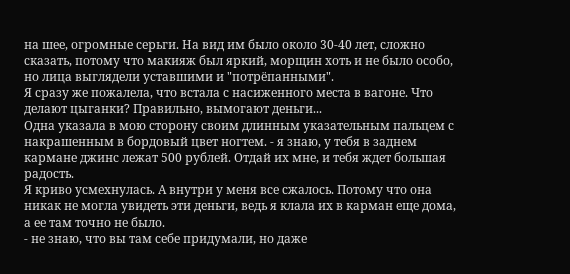на шее, огромные серьги. На вид им было около 30-40 лет, сложно сказать, потому что макияж был яркий, морщин хоть и не было особо, но лица выглядели уставшими и "потрёпанными".
Я сразу же пожалела, что встала с насиженного места в вагоне. Что делают цыганки? Правильно, вымогают деньги...
Одна указала в мою сторону своим длинным указательным пальцем с накрашенным в бордовый цвет ногтем. - я знаю, у тебя в заднем кармане джинс лежат 500 рублей. Отдай их мне, и тебя ждет большая радость.
Я криво усмехнулась. А внутри у меня все сжалось. Потому что она никак не могла увидеть эти деньги, ведь я клала их в карман еще дома, а ее там точно не было.
- не знаю, что вы там себе придумали, но даже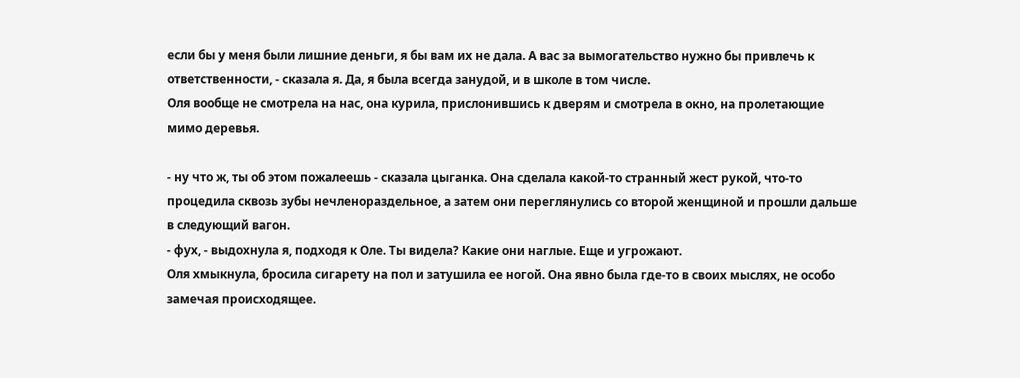если бы у меня были лишние деньги, я бы вам их не дала. А вас за вымогательство нужно бы привлечь к ответственности, - сказала я. Да, я была всегда занудой, и в школе в том числе.
Оля вообще не смотрела на нас, она курила, прислонившись к дверям и смотрела в окно, на пролетающие мимо деревья.

- ну что ж, ты об этом пожалеешь - сказала цыганка. Она сделала какой-то странный жест рукой, что-то процедила сквозь зубы нечленораздельное, а затем они переглянулись со второй женщиной и прошли дальше в следующий вагон.
- фух, - выдохнула я, подходя к Оле. Ты видела? Какие они наглые. Еще и угрожают.
Оля хмыкнула, бросила сигарету на пол и затушила ее ногой. Она явно была где-то в своих мыслях, не особо замечая происходящее.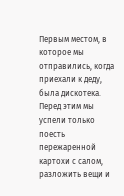Первым местом, в которое мы отправились, когда приехали к деду, была дискотека. Перед этим мы успели только поесть пережаренной картохи с салом, разложить вещи и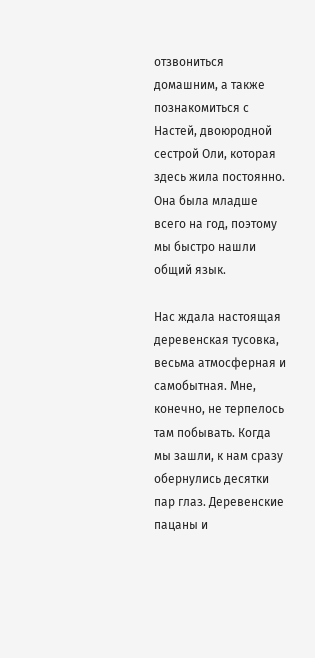отзвониться домашним, а также познакомиться с Настей, двоюродной сестрой Оли, которая здесь жила постоянно. Она была младше всего на год, поэтому мы быстро нашли общий язык.

Нас ждала настоящая деревенская тусовка, весьма атмосферная и самобытная. Мне, конечно, не терпелось там побывать. Когда мы зашли, к нам сразу обернулись десятки пар глаз. Деревенские пацаны и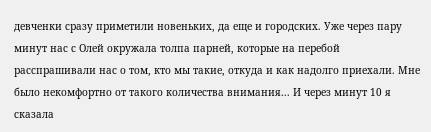девченки сразу приметили новеньких, да еще и городских. Уже через пару минут нас с Олей окружала толпа парней, которые на перебой расспрашивали нас о том, кто мы такие, откуда и как надолго приехали. Мне было некомфортно от такого количества внимания... И через минут 10 я сказала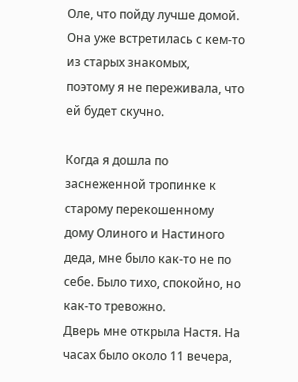Оле, что пойду лучше домой. Она уже встретилась с кем-то из старых знакомых,
поэтому я не переживала, что ей будет скучно.

Когда я дошла по заснеженной тропинке к старому перекошенному дому Олиного и Настиного деда, мне было как-то не по себе. Было тихо, спокойно, но как-то тревожно.
Дверь мне открыла Настя. На часах было около 11 вечера,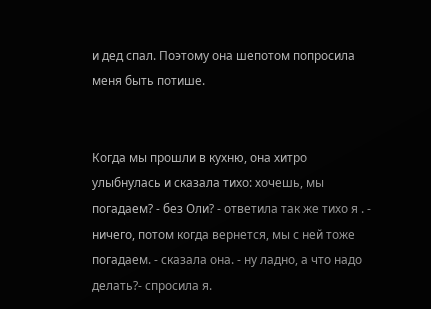и дед спал. Поэтому она шепотом попросила меня быть потише.


Когда мы прошли в кухню, она хитро улыбнулась и сказала тихо: хочешь, мы погадаем? - без Оли? - ответила так же тихо я . - ничего, потом когда вернется, мы с ней тоже погадаем. - сказала она. - ну ладно, а что надо делать?- спросила я.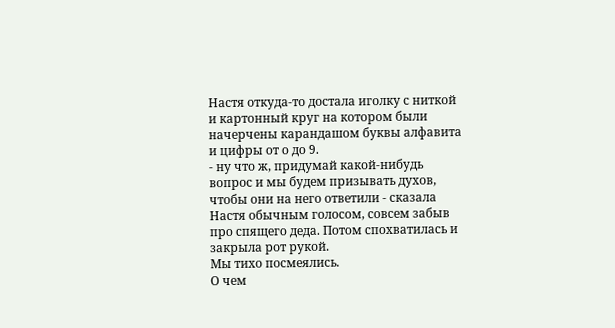Настя откуда-то достала иголку с ниткой и картонный круг на котором были начерчены карандашом буквы алфавита и цифры от о до 9.
- ну что ж, придумай какой-нибудь вопрос и мы будем призывать духов, чтобы они на него ответили - сказала Настя обычным голосом, совсем забыв про спящего деда. Потом спохватилась и закрыла рот рукой.
Мы тихо посмеялись.
О чем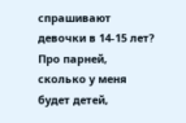спрашивают девочки в 14-15 лет? Про парней, сколько у меня будет детей,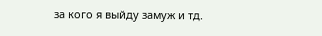за кого я выйду замуж и тд.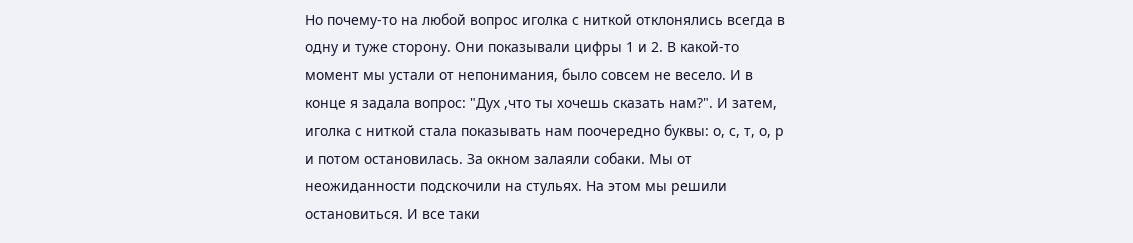Но почему-то на любой вопрос иголка с ниткой отклонялись всегда в одну и туже сторону. Они показывали цифры 1 и 2. В какой-то момент мы устали от непонимания, было совсем не весело. И в конце я задала вопрос: "Дух ,что ты хочешь сказать нам?". И затем, иголка с ниткой стала показывать нам поочередно буквы: о, с, т, о, р и потом остановилась. За окном залаяли собаки. Мы от неожиданности подскочили на стульях. На этом мы решили остановиться. И все таки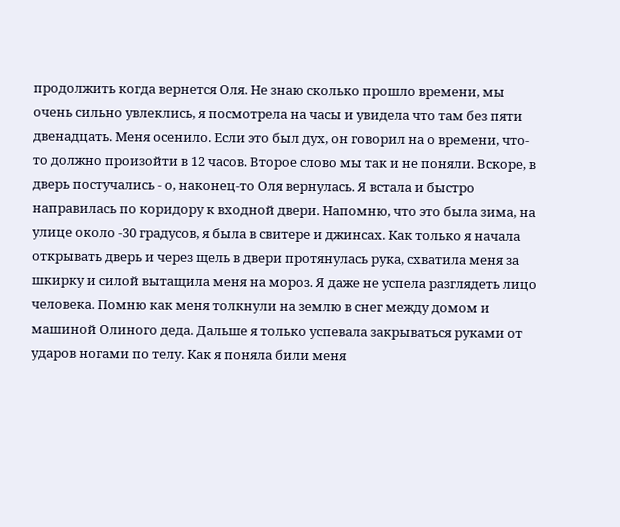продолжить когда вернется Оля. Не знаю сколько прошло времени, мы очень сильно увлеклись, я посмотрела на часы и увидела что там без пяти двенадцать. Меня осенило. Если это был дух, он говорил на о времени, что-то должно произойти в 12 часов. Второе слово мы так и не поняли. Вскоре, в дверь постучались - о, наконец-то Оля вернулась. Я встала и быстро направилась по коридору к входной двери. Напомню, что это была зима, на улице около -30 градусов, я была в свитере и джинсах. Как только я начала открывать дверь и через щель в двери протянулась рука, схватила меня за шкирку и силой вытащила меня на мороз. Я даже не успела разглядеть лицо человека. Помню как меня толкнули на землю в снег между домом и машиной Олиного деда. Дальше я только успевала закрываться руками от ударов ногами по телу. Как я поняла били меня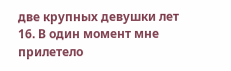две крупных девушки лет 16. В один момент мне прилетело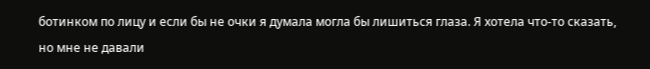ботинком по лицу и если бы не очки я думала могла бы лишиться глаза. Я хотела что-то сказать, но мне не давали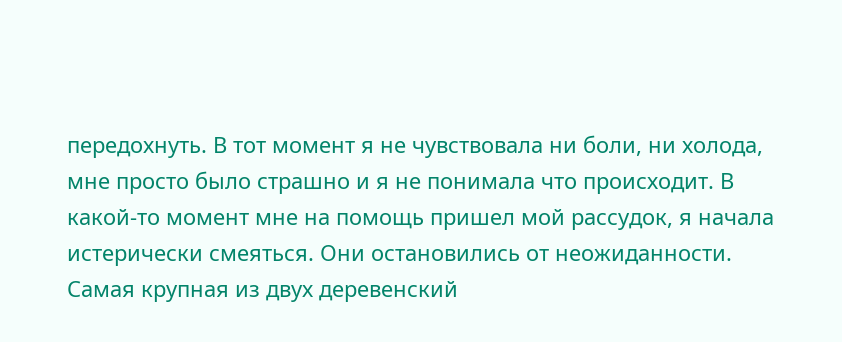передохнуть. В тот момент я не чувствовала ни боли, ни холода, мне просто было страшно и я не понимала что происходит. В какой-то момент мне на помощь пришел мой рассудок, я начала истерически смеяться. Они остановились от неожиданности. Самая крупная из двух деревенский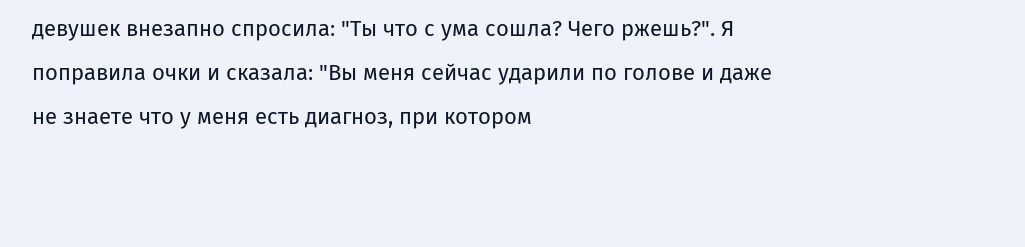девушек внезапно спросила: "Ты что с ума сошла? Чего ржешь?". Я поправила очки и сказала: "Вы меня сейчас ударили по голове и даже не знаете что у меня есть диагноз, при котором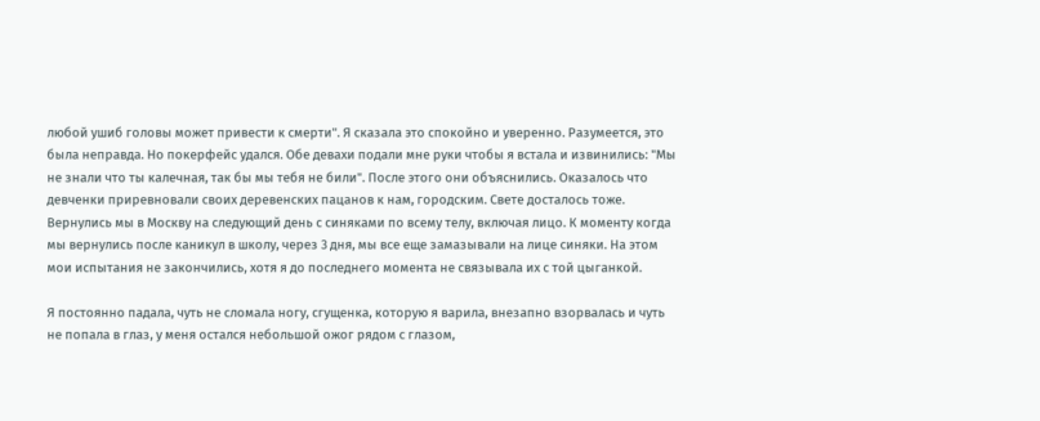любой ушиб головы может привести к смерти". Я сказала это спокойно и уверенно. Разумеется, это была неправда. Но покерфейс удался. Обе девахи подали мне руки чтобы я встала и извинились: "Мы не знали что ты калечная, так бы мы тебя не били". После этого они объяснились. Оказалось что девченки приревновали своих деревенских пацанов к нам, городским. Свете досталось тоже. Вернулись мы в Москву на следующий день с синяками по всему телу, включая лицо. К моменту когда мы вернулись после каникул в школу, через 3 дня, мы все еще замазывали на лице синяки. На этом мои испытания не закончились, хотя я до последнего момента не связывала их с той цыганкой.

Я постоянно падала, чуть не сломала ногу, сгущенка, которую я варила, внезапно взорвалась и чуть не попала в глаз, у меня остался небольшой ожог рядом с глазом,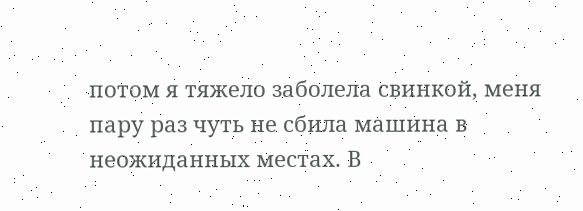потом я тяжело заболела свинкой, меня пару раз чуть не сбила машина в неожиданных местах. В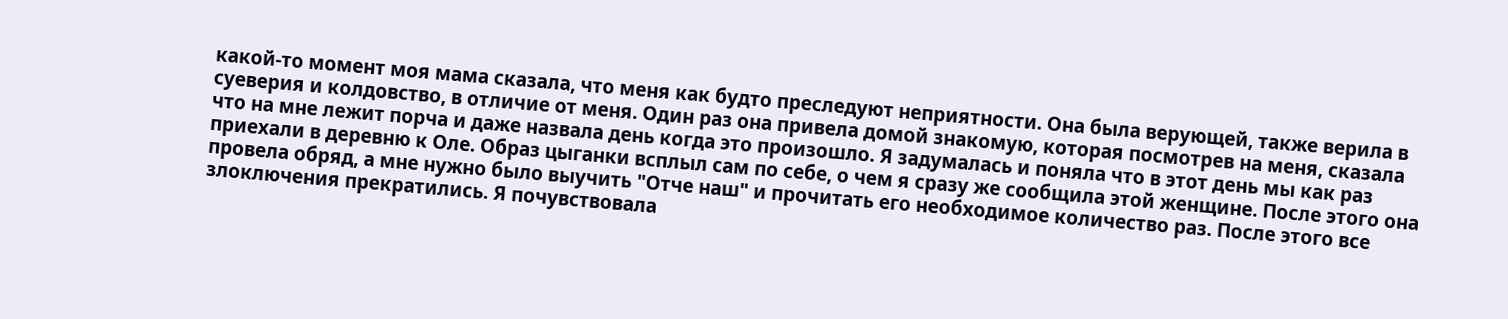какой-то момент моя мама сказала, что меня как будто преследуют неприятности. Она была верующей, также верила в суеверия и колдовство, в отличие от меня. Один раз она привела домой знакомую, которая посмотрев на меня, сказала что на мне лежит порча и даже назвала день когда это произошло. Я задумалась и поняла что в этот день мы как раз приехали в деревню к Оле. Образ цыганки всплыл сам по себе, о чем я сразу же сообщила этой женщине. После этого она провела обряд, а мне нужно было выучить "Отче наш" и прочитать его необходимое количество раз. После этого все злоключения прекратились. Я почувствовала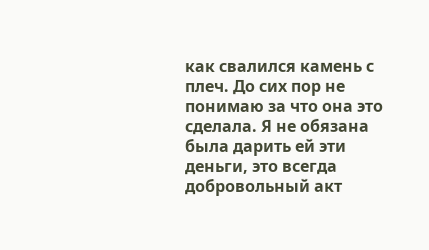как свалился камень с плеч. До сих пор не понимаю за что она это сделала. Я не обязана была дарить ей эти деньги, это всегда добровольный акт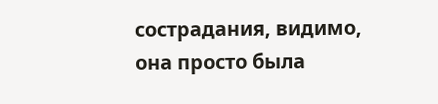сострадания, видимо, она просто была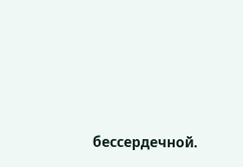бессердечной.